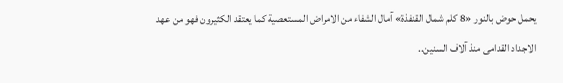يحمل حوض بالنور «8 كلم شمال القنفذة» آمال الشفاء من الامراض المستعصية كما يعتقد الكثيرون فهو من عهد الاجداد القدامى منذ آلاف السنين..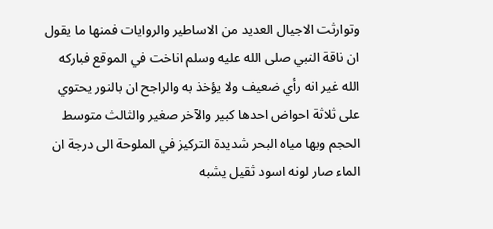وتوارثت الاجيال العديد من الاساطير والروايات فمنها ما يقول ان ناقة النبي صلى الله عليه وسلم اناخت في الموقع فباركه الله غير انه رأي ضعيف ولا يؤخذ به والراجح ان بالنور يحتوي على ثلاثة احواض احدها كبير والآخر صغير والثالث متوسط الحجم وبها مياه البحر شديدة التركيز في الملوحة الى درجة ان الماء صار لونه اسود ثقيل يشبه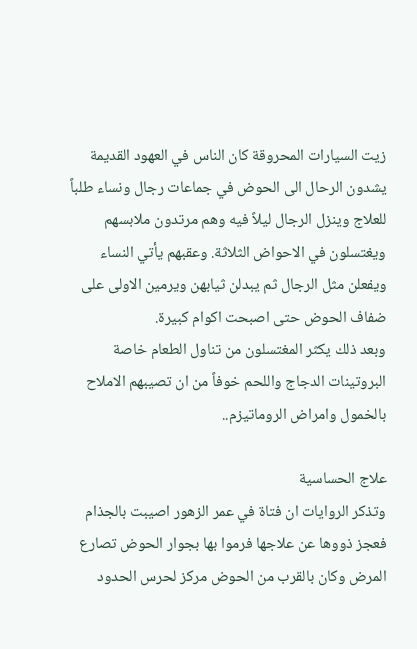زيت السيارات المحروقة كان الناس في العهود القديمة يشدون الرحال الى الحوض في جماعات رجال ونساء طلباً للعلاج وينزل الرجال ليلاً فيه وهم مرتدون ملابسهم ويغتسلون في الاحواض الثلاثة. وعقبهم يأتي النساء ويفعلن مثل الرجال ثم يبدلن ثيابهن ويرمين الاولى على ضفاف الحوض حتى اصبحت اكوام كبيرة.
وبعد ذلك يكثر المغتسلون من تناول الطعام خاصة البروتينات الدجاج واللحم خوفاً من ان تصيبهم الاملاح بالخمول وامراض الروماتيزم..

علاج الحساسية
وتذكر الروايات ان فتاة في عمر الزهور اصيبت بالجذام فعجز ذووها عن علاجها فرموا بها بجوار الحوض تصارع المرض وكان بالقرب من الحوض مركز لحرس الحدود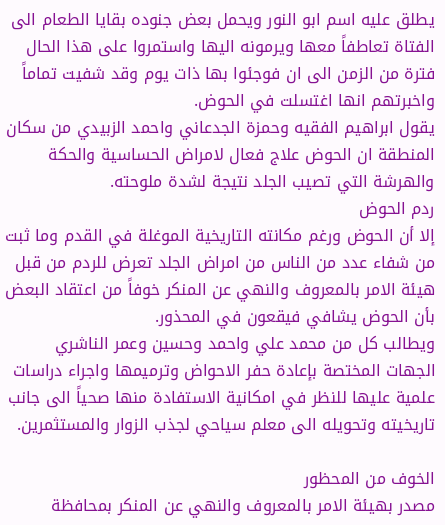يطلق عليه اسم ابو النور ويحمل بعض جنوده بقايا الطعام الى الفتاة تعاطفاً معها ويرمونه اليها واستمروا على هذا الحال فترة من الزمن الى ان فوجئوا بها ذات يوم وقد شفيت تماماً واخبرتهم انها اغتسلت في الحوض.
يقول ابراهيم الفقيه وحمزة الجدعاني واحمد الزبيدي من سكان المنطقة ان الحوض علاج فعال لامراض الحساسية والحكة والهرشة التي تصيب الجلد نتيجة لشدة ملوحته.
ردم الحوض
إلا أن الحوض ورغم مكانته التاريخية الموغلة في القدم وما ثبت من شفاء عدد من الناس من امراض الجلد تعرض للردم من قبل هيئة الامر بالمعروف والنهي عن المنكر خوفاً من اعتقاد البعض بأن الحوض يشافي فيقعون في المحذور.
ويطالب كل من محمد علي واحمد وحسين وعمر الناشري الجهات المختصة بإعادة حفر الاحواض وترميمها واجراء دراسات علمية عليها للنظر في امكانية الاستفادة منها صحياً الى جانب تاريخيته وتحويله الى معلم سياحي لجذب الزوار والمستثمرين.

الخوف من المحظور
مصدر بهيئة الامر بالمعروف والنهي عن المنكر بمحافظة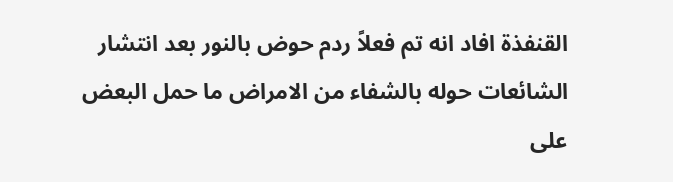القنفذة افاد انه تم فعلاً ردم حوض بالنور بعد انتشار الشائعات حوله بالشفاء من الامراض ما حمل البعض على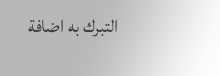التبرك به اضافة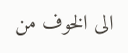الى الخوف من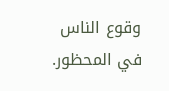وقوع الناس في المحظور.